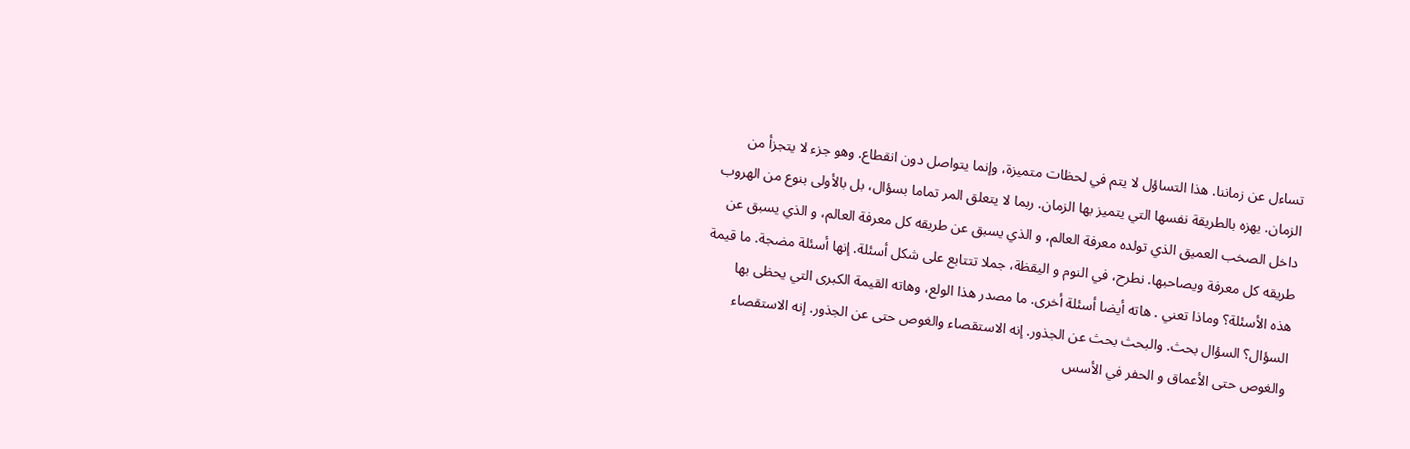تساءل عن زماننا. هذا التساؤل لا يتم في لحظات متميزة، وإنما يتواصل دون انقطاع. وهو جزء لا يتجزأ من الزمان. يهزه بالطريقة نفسها التي يتميز بها الزمان. ربما لا يتعلق المر تماما بسؤال، بل بالأولى بنوع من الهروب داخل الصخب العميق الذي تولده معرفة العالم، و الذي يسبق عن طريقه كل معرفة العالم، و الذي يسبق عن طريقه كل معرفة ويصاحبها. نطرح، في النوم و اليقظة، جملا تتتابع على شكل أسئلة. إنها أسئلة مضجة. ما قيمة هذه الأسئلة؟ وماذا تعني . هاته أيضا أسئلة أخرى. ما مصدر هذا الولع، وهاته القيمة الكبرى التي يحظى بها السؤال؟ السؤال بحث. والبحث بحث عن الجذور. إنه الاستقصاء والغوص حتى عن الجذور. إنه الاستقصاء والغوص حتى الأعماق و الحفر في الأسس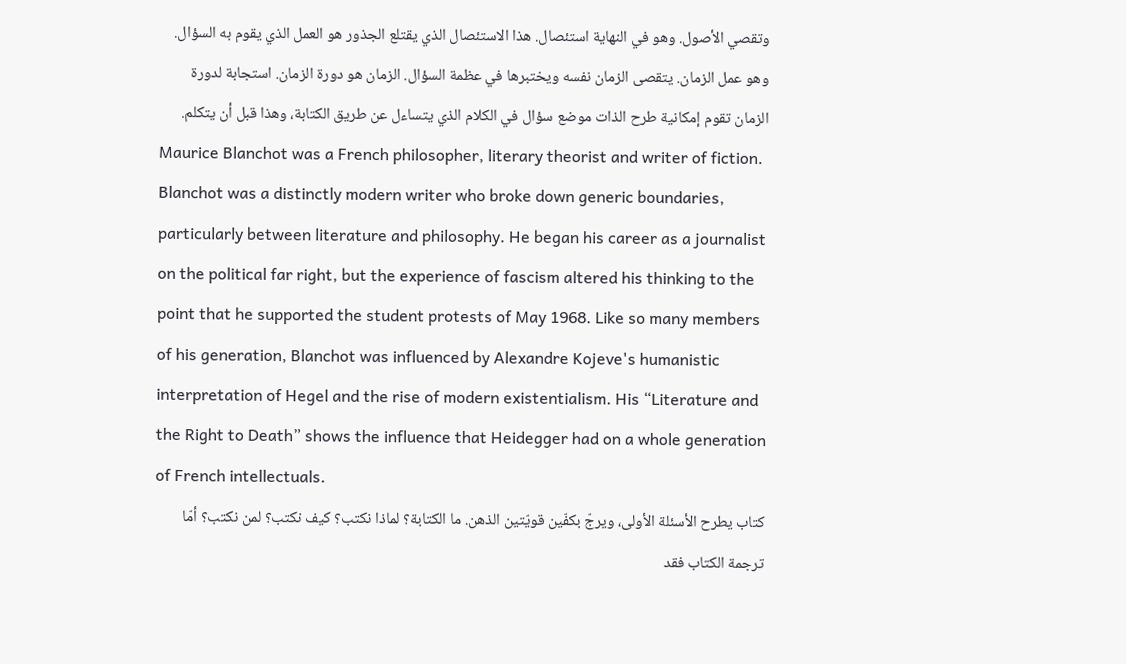وتقصي الأصول. وهو في النهاية استئصال. هذا الاستئصال الذي يقتلع الجذور هو العمل الذي يقوم به السؤال. وهو عمل الزمان. يتقصى الزمان نفسه ويختبرها في عظمة السؤال. الزمان هو دورة الزمان. استجابة لدورة الزمان تقوم إمكانية طرح الذات موضع سؤال في الكلام الذي يتساءل عن طريق الكتابة، وهذا قبل أن يتكلم.
Maurice Blanchot was a French philosopher, literary theorist and writer of fiction. Blanchot was a distinctly modern writer who broke down generic boundaries, particularly between literature and philosophy. He began his career as a journalist on the political far right, but the experience of fascism altered his thinking to the point that he supported the student protests of May 1968. Like so many members of his generation, Blanchot was influenced by Alexandre Kojeve's humanistic interpretation of Hegel and the rise of modern existentialism. His “Literature and the Right to Death” shows the influence that Heidegger had on a whole generation of French intellectuals.
كتاب يطرح الأسئلة الأولى، ويرجّ بكفّين قويّتين الذهن. ما الكتابة؟ لماذا نكتب؟ كيف نكتب؟ لمن نكتب؟ أمّا ترجمة الكتاب فقد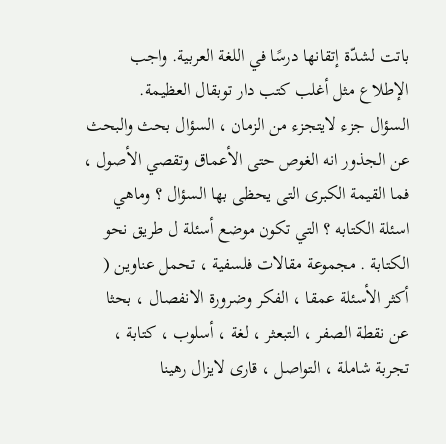باتت لشدّة إتقانها درسًا في اللغة العربية. واجب الإطلاع مثل أغلب كتب دار توبقال العظيمة.
السؤال جزء لايتجزء من الزمان ، السؤال بحث والبحث عن الجذور انه الغوص حتى الأعماق وتقصي الأصول ، فما القيمة الكبرى التى يحظى بها السؤال ؟ وماهي اسئلة الكتابه ؟ التي تكون موضع أسئلة ل طريق نحو الكتابة . مجموعة مقالات فلسفية ، تحمل عناوين ( أكثر الأسئلة عمقا ، الفكر وضرورة الانفصال ، بحثا عن نقطة الصفر ، التبعثر ، لغة ، أسلوب ، كتابة ، تجربة شاملة ، التواصل ، قارى لايزال رهينا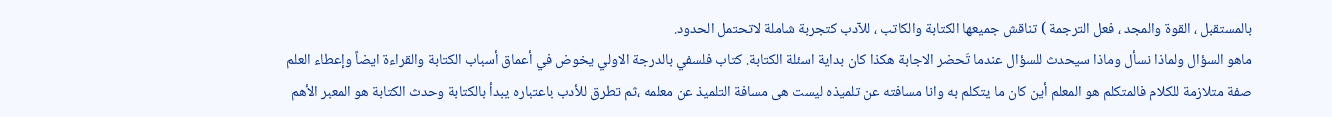بالمستقبل ، القوة والمجد ، فعل الترجمة ) تناقش جميعها الكتابة والكاتب ، للآدب كتجربة شاملة لاتحتمل الحدود.
ماهو السؤال ولماذا نسأل وماذا سيحدث للسؤال عندما تَحضر الاجابة هكذا كان بداية اسئلة الكتابة. كتاب فلسفي بالدرجة الاولي يخوض في أعماق أسباب الكتابة والقراءة ايضاً وإعطاء العلم صفة متلازمة للكلام فالمتكلم هو المعلم أين كان ما يتكلم به وانا مسافته عن تلميذه ليست هى مسافة التلميذ عن معلمه ،ثم تطرق للأدب باعتباره يبدأ بالكتابة وحدث الكتابة هو المعبر الأهم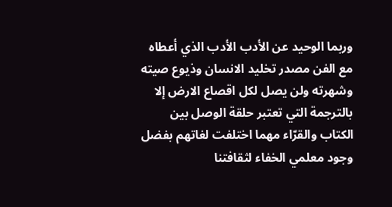وربما الوحيد عن الأدب الأدب الذي أعطاه مع الفن مصدر تخليد الانسان وذيوع صيته وشهرته ولن يصل لكل اقصاع الارض إلا بالترجمة التي تعتبر حلقة الوصل بين الكتاب والقرّاء مهما اختلفت لغاتهم بفضل وجود معلمي الخفاء لثقافتنا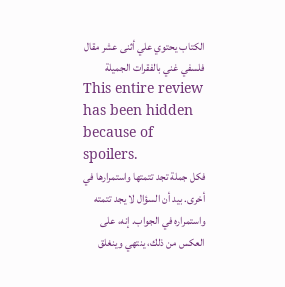الكتاب يحتوي علي أثنى عشر مقال فلسفي غني بالفقرات الجميلة
This entire review has been hidden because of spoilers.
فكل جملة تجد تتمتها واستمرارها في أخرى. بيد أن السؤال لا يجد تتمته واستمراره في الجواب. إنه، على العكس من ذلك، ينتهي وينغلق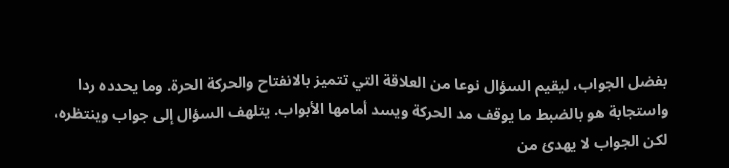بفضل الجواب، ليقيم السؤال نوعا من العلاقة التي تتميز بالانفتاح والحركة الحرة. وما يحدده ردا واستجابة هو بالضبط ما يوقف مد الحركة ويسد أمامها الأبواب. يتلهف السؤال إلى جواب وينتظره، لكن الجواب لا يهدئ من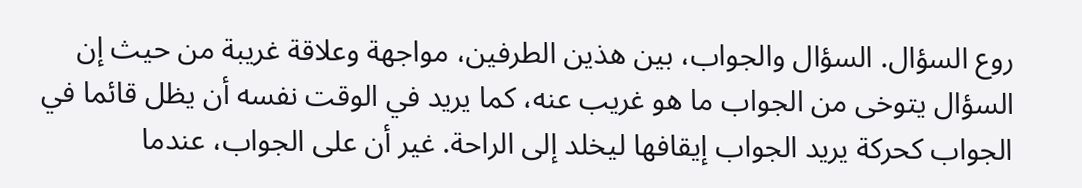روع السؤال. السؤال والجواب، بين هذين الطرفين، مواجهة وعلاقة غريبة من حيث إن السؤال يتوخى من الجواب ما هو غريب عنه، كما يريد في الوقت نفسه أن يظل قائما في الجواب كحركة يريد الجواب إيقافها ليخلد إلى الراحة. غير أن على الجواب، عندما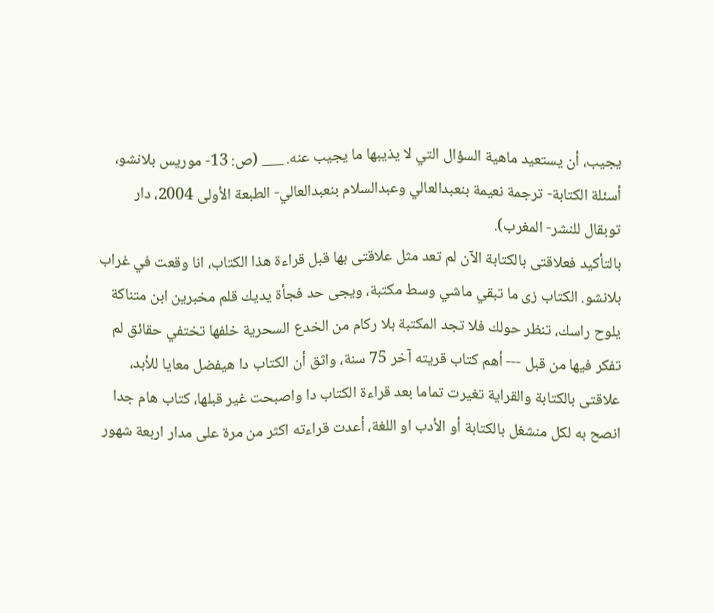يجيب، أن يستعيد ماهية السؤال التي لا يذيبها ما يجيب عنه. ___ (ص: 13- موريس بلانشو، أسئلة الكتابة- ترجمة نعيمة بنعبدالعالي وعبدالسلام بنعبدالعالي- الطبعة الأولى 2004، دار توبقال للنشر- المغرب).
بالتأكيد فعلاقتى بالكتابة الآن لم تعد مثل علاقتى بها قبل قراءة هذا الكتاب، انا وقعت في غراب بلانشو. الكتاب زى ما تبقي ماشي وسط مكتبة، ويجى حد فجأة يديك قلم مخبرين ابن متناكة يلوح راسك، تنظر حولك فلا تجد المكتبة بلا ركام من الخدع السحرية خلفها تختفي حقائق لم تفكر فيها من قبل --- أهم كتاب قريته آخر 75 سنة، واثق أن الكتاب دا هيفضل معايا للأبد، علاقتى بالكتابة والقراية تغيرت تماما بعد قراءة الكتاب دا واصبحت غير قبلها، كتاب هام جدا انصح به لكل منشغل بالكتابة أو الأدب او اللغة، أعدت قراءته اكثر من مرة على مدار اربعة شهور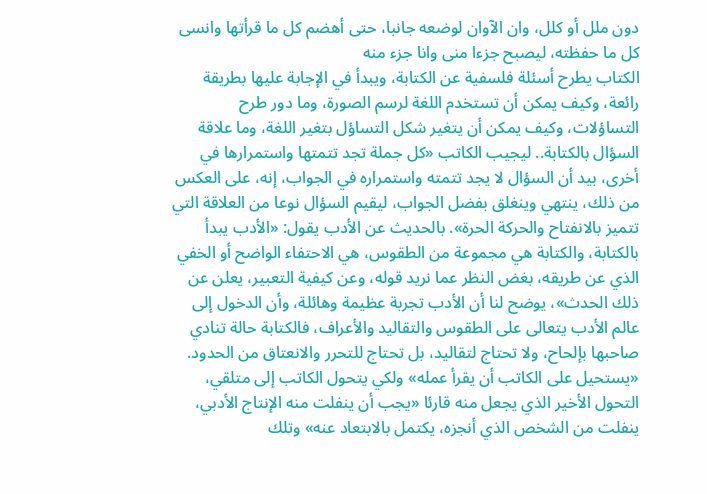دون ملل أو كلل، وان الآوان لوضعه جانبا، حتى أهضم كل ما قرأتها وانسى كل ما حفظته، ليصبح جزءا منى وانا جزء منه
الكتاب يطرح أسئلة فلسفية عن الكتابة، ويبدأ في الإجابة عليها بطريقة رائعة، وكيف يمكن أن تستخدم اللغة لرسم الصورة، وما دور طرح التساؤلات، وكيف يمكن أن يتغير شكل التساؤل بتغير اللغة، وما علاقة السؤال بالكتابة.. ليجيب الكاتب «كل جملة تجد تتمتها واستمرارها في أخرى، بيد أن السؤال لا يجد تتمته واستمراره في الجواب، إنه، على العكس من ذلك، ينتهي وينغلق بفضل الجواب، ليقيم السؤال نوعا من العلاقة التي تتميز بالانفتاح والحركة الحرة». بالحديث عن الأدب يقول: «الأدب يبدأ بالكتابة، والكتابة هي مجموعة من الطقوس، هي الاحتفاء الواضح أو الخفي الذي عن طريقه، بغض النظر عما نريد قوله، وعن كيفية التعبير، يعلن عن ذلك الحدث»، يوضح لنا أن الأدب تجربة عظيمة وهائلة، وأن الدخول إلى عالم الأدب يتعالى على الطقوس والتقاليد والأعراف، فالكتابة حالة تنادي صاحبها بإلحاح، ولا تحتاج لتقاليد، بل تحتاج للتحرر والانعتاق من الحدود. «يستحيل على الكاتب أن يقرأ عمله» ولكي يتحول الكاتب إلى متلقي، التحول الأخير الذي يجعل منه قارئا «يجب أن ينفلت منه الإنتاج الأدبي، ينفلت من الشخص الذي أنجزه، يكتمل بالابتعاد عنه» وتلك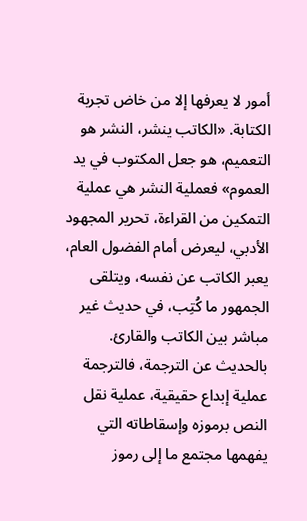أمور لا يعرفها إلا من خاض تجربة الكتابة. «الكاتب ينشر، النشر هو التعميم، هو جعل المكتوب في يد العموم» فعملية النشر هي عملية التمكين من القراءة، تحرير المجهود الأدبي، ليعرض أمام الفضول العام، يعبر الكاتب عن نفسه، ويتلقى الجمهور ما كُتِب، في حديث غير مباشر بين الكاتب والقارئ. بالحديث عن الترجمة، فالترجمة عملية إبداع حقيقية، عملية نقل النص برموزه وإسقاطاته التي يفهمها مجتمع ما إلى رموز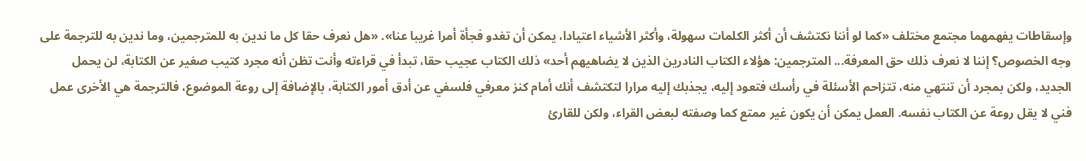وإسقاطات يفهمهما مجتمع مختلف «كما لو أننا نكتشف أن أكثر الكلمات سهولة، وأكثر الأشياء اعتيادا، يمكن أن تغدو فجأة أمرا غريبا عنا». «هل نعرف حقا كل ما ندين به للمترجمين، وما ندين به للترجمة على وجه الخصوص؟ إننا لا نعرف ذلك حق المعرفة... المترجمين: هؤلاء الكتاب النادرين الذين لا يضاهيهم أحد» ذلك الكتاب عجيب حقا، تبدأ في قراءته وأنت تظن أنه مجرد كتيب صغير عن الكتابة، لن يحمل الجديد، ولكن بمجرد أن تنتهي منه، تتزاحم الأسئلة في رأسك فتعود إليه، يجذبك إليه مرارا لتكتشف أنك أمام كنز معرفي فلسفي عن أدق أمور الكتابة، بالإضافة إلى روعة الموضوع، فالترجمة هي الأخرى عمل فني لا يقل روعة عن الكتاب نفسه. العمل يمكن أن يكون غير ممتع كما وصفته لبعض القراء، ولكن للقارئ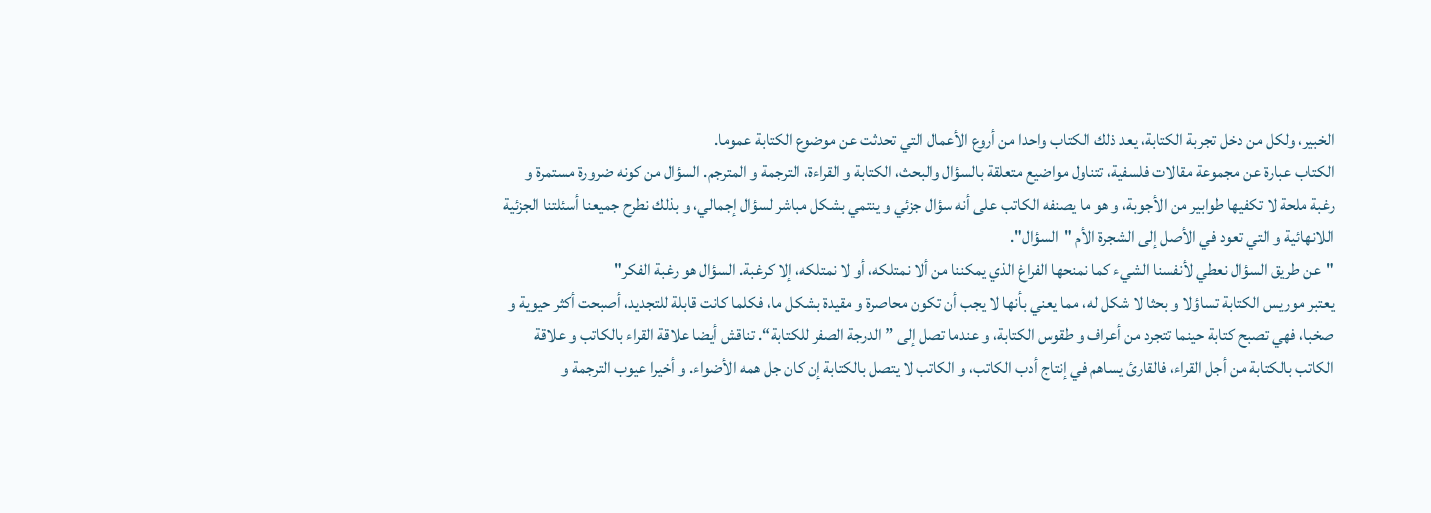الخبير، ولكل من دخل تجربة الكتابة، يعد ذلك الكتاب واحدا من أروع الأعمال التي تحدثت عن موضوع الكتابة عموما.
الكتاب عبارة عن مجموعة مقالات فلسفية، تتناول مواضيع متعلقة بالسؤال والبحث، الكتابة و القراءة، الترجمة و المترجم. السؤال من كونه ضرورة مستمرة و رغبة ملحة لا تكفيها طوابير من الأجوبة، و هو ما يصنفه الكاتب على أنه سؤال جزئي و ينتمي بشكل مباشر لسؤال إجمالي، و بذلك نطرح جميعنا أسئلتنا الجزئية اللانهائية و التي تعود في الأصل إلى الشجرة الأم "السؤال".
"عن طريق السؤال نعطي لأنفسنا الشيء كما نمنحها الفراغ الذي يمكننا من ألا نمتلكه، أو لا نمتلكه، إلا كرغبة. السؤال هو رغبة الفكر"
يعتبر موريس الكتابة تساؤلا و بحثا لا شكل له، مما يعني بأنها لا يجب أن تكون محاصرة و مقيدة بشكل ما، فكلما كانت قابلة للتجديد، أصبحت أكثر حيوية و صخبا، فهي تصبح كتابة حينما تتجرد من أعراف و طقوس الكتابة، و عندما تصل إلى ” الدرجة الصفر للكتابة“. تناقش أيضا علاقة القراء بالكاتب و علاقة الكاتب بالكتابة من أجل القراء، فالقارئ يساهم في إنتاج أدب الكاتب، و الكاتب لا يتصل بالكتابة إن كان جل همه الأضواء. و أخيرا عيوب الترجمة و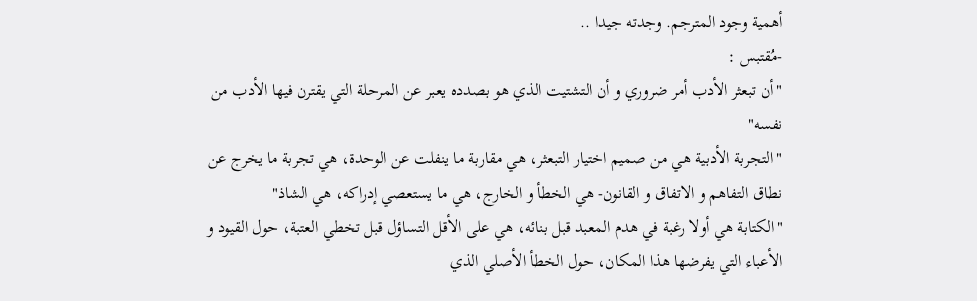أهمية وجود المترجم. وجدته جيدا ..
-مُقتبس :
"أن تبعثر الأدب أمر ضروري و أن التشتيت الذي هو بصدده يعبر عن المرحلة التي يقترن فيها الأدب من نفسه"
"التجربة الأدبية هي من صميم اختيار التبعثر، هي مقاربة ما ينفلت عن الوحدة، هي تجربة ما يخرج عن نطاق التفاهم و الاتفاق و القانون- هي الخطأ و الخارج، هي ما يستعصي إدراكه، هي الشاذ"
"الكتابة هي أولا رغبة في هدم المعبد قبل بنائه، هي على الأقل التساؤل قبل تخطي العتبة، حول القيود و الأعباء التي يفرضها هذا المكان، حول الخطأ الأصلي الذي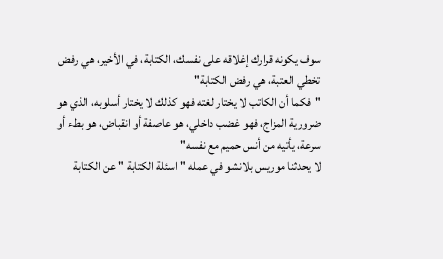سوف يكونه قرارك إغلاقه على نفسك، الكتابة، في الأخير، هي رفض تخطي العتبة، هي رفض الكتابة"
"فكما أن الكاتب لا يختار لغته فهو كذلك لا يختار أسلوبه، الذي هو ضرورية المزاج، فهو غضب داخلي، هو عاصفة أو انقباض، هو بطء أو سرعة، يأتيه من أنس حميم مع نفسه"
لا يحدثنا موريس بلانشو في عمله " اسئلة الكتابة " عن الكتابة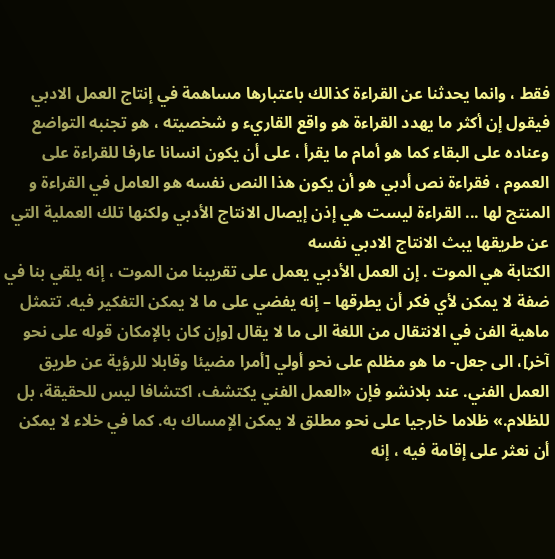فقط ، وانما يحدثنا عن القراءة كذالك باعتبارها مساهمة في إنتاج العمل الادبي فيقول إن أكثر ما يهدد القراءة هو واقع القاريء و شخصيته ، هو تجنبه التواضع وعناده على البقاء كما هو أمام ما يقرأ ، على أن يكون انسانا عارفا للقراءة على العموم ، فقراءة نص أدبي هو أن يكون هذا النص نفسه هو العامل في القراءة و المنتج لها ... القراءة ليست هي إذن إيصال الانتاج الأدبي ولكنها تلك العملية التي عن طريقها يبث الانتاج الادبي نفسه
الكتابة هي الموت . إن العمل الأدبي يعمل على تقريبنا من الموت ، إنه يلقي بنا في ضفة لا يمكن لأي فكر أن يطرقها – إنه يفضي على ما لا يمكن التفكير فيه. تتمثل ماهية الفن في الانتقال من اللغة الى ما لا يقال [وإن كان بالإمكان قوله على نحو آخر]، الى جعل- ما هو مظلم على نحو أولي [أمرا مضيئا وقابلا للرؤية عن طريق العمل الفني. عند بلانشو فإن «العمل الفني يكتشف، اكتشافا ليس للحقيقة، بل للظلام.» ظلاما خارجيا على نحو مطلق لا يمكن الإمساك به. كما في خلاء لا يمكن أن نعثر على إقامة فيه ، إنه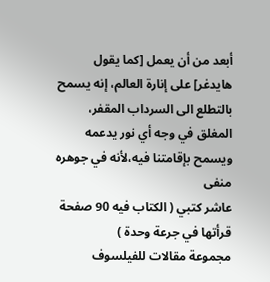أبعد من أن يعمل [كما يقول هايدغر] على إنارة العالم، إنه يسمح بالتطلع الى السرداب المقفر، المغلق في وجه أي نور يدعمه ويسمح بإقامتنا فيه،لأنه في جوهره منفى
عاشر كتبي ( الكتاب فيه 90 صفحة قرأتها في جرعة وحدة )
مجموعة مقالات للفيلسوف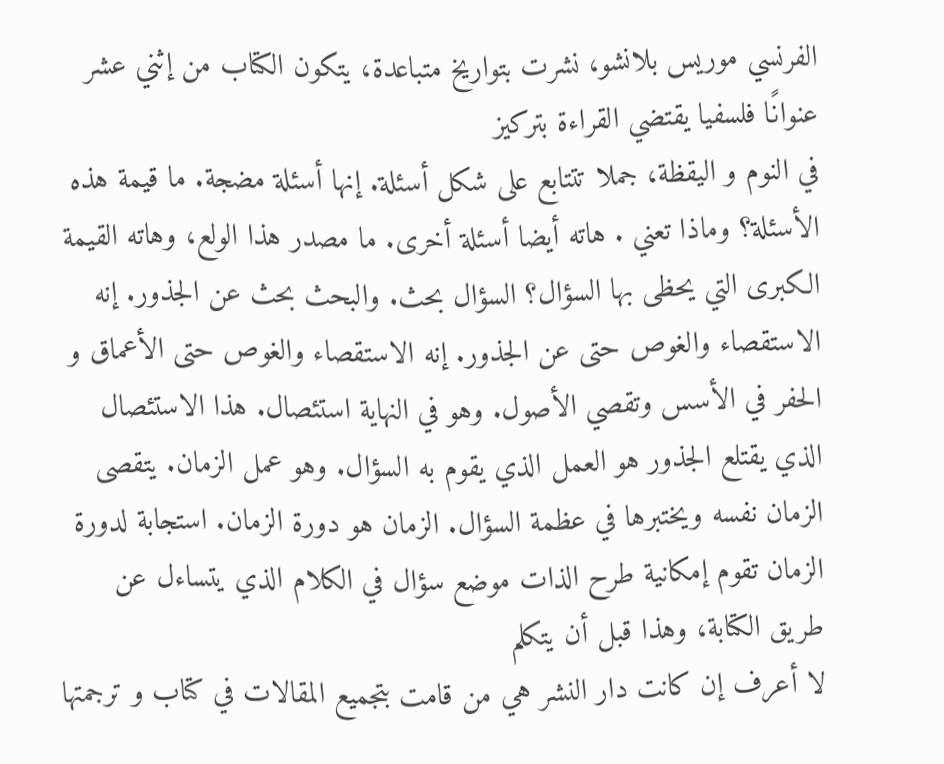الفرنسي موريس بلانشو، نشرت بتواريخ متباعدة، يتكون الكتاب من إثني عشر عنوانًا فلسفيا يقتضي القراءة بتركيز
في النوم و اليقظة، جملا تتتابع على شكل أسئلة. إنها أسئلة مضجة. ما قيمة هذه الأسئلة؟ وماذا تعني . هاته أيضا أسئلة أخرى. ما مصدر هذا الولع، وهاته القيمة الكبرى التي يحظى بها السؤال؟ السؤال بحث. والبحث بحث عن الجذور. إنه الاستقصاء والغوص حتى عن الجذور. إنه الاستقصاء والغوص حتى الأعماق و الحفر في الأسس وتقصي الأصول. وهو في النهاية استئصال. هذا الاستئصال الذي يقتلع الجذور هو العمل الذي يقوم به السؤال. وهو عمل الزمان. يتقصى الزمان نفسه ويختبرها في عظمة السؤال. الزمان هو دورة الزمان. استجابة لدورة الزمان تقوم إمكانية طرح الذات موضع سؤال في الكلام الذي يتساءل عن طريق الكتابة، وهذا قبل أن يتكلم
لا أعرف إن كانت دار النشر هي من قامت بتجميع المقالات في كتاب و ترجمتها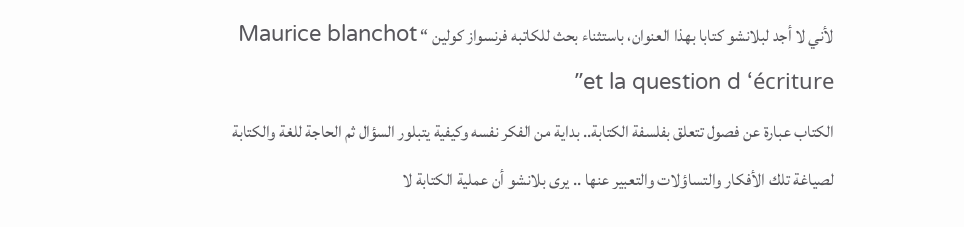لأني لا أجد لبلانشو كتابا بهذا العنوان، باستثناء بحث للكاتبه فرنسواز كولين “ Maurice blanchot et la question d ‘écriture”
الكتاب عبارة عن فصول تتعلق بفلسفة الكتابة.. بداية من الفكر نفسه وكيفية يتبلور السؤال ثم الحاجة للغة والكتابة لصياغة تلك الأفكار والتساؤلات والتعبير عنها .. يرى بلانشو أن عملية الكتابة لا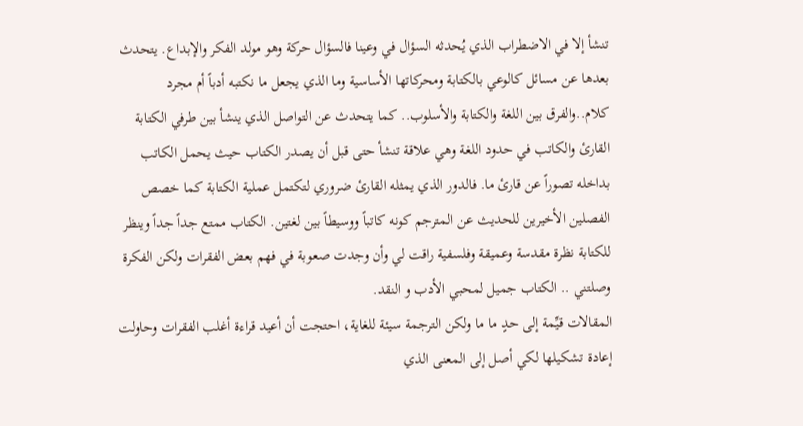تنشأ إلا في الاضطراب الذي يُحدثه السؤال في وعينا فالسؤال حركة وهو مولد الفكر والإبداع. يتحدث بعدها عن مسائل كالوعي بالكتابة ومحركاتها الأساسية وما الذي يجعل ما نكتبه أدباً أم مجرد كلام..والفرق بين اللغة والكتابة والأسلوب.. كما يتحدث عن التواصل الذي ينشأ بين طرفي الكتابة القارئ والكاتب في حدود اللغة وهي علاقة تنشأ حتى قبل أن يصدر الكتاب حيث يحمل الكاتب بداخله تصوراً عن قارئ ما. فالدور الذي يمثله القارئ ضروري لتكتمل عملية الكتابة كما خصص الفصلين الأخيرين للحديث عن المترجم كونه كاتباً ووسيطاً بين لغتين. الكتاب ممتع جداً جداً وينظر للكتابة نظرة مقدسة وعميقة وفلسفية راقت لي وأن وجدت صعوبة في فهم بعض الفقرات ولكن الفكرة وصلتني .. الكتاب جميل لمحبي الأدب و النقد.
المقالات قيِّمة إلى حدٍ ما ما ولكن الترجمة سيئة للغاية، احتجت أن أعيد قراءة أغلب الفقرات وحاولت إعادة تشكيلها لكي أصل إلى المعنى الذي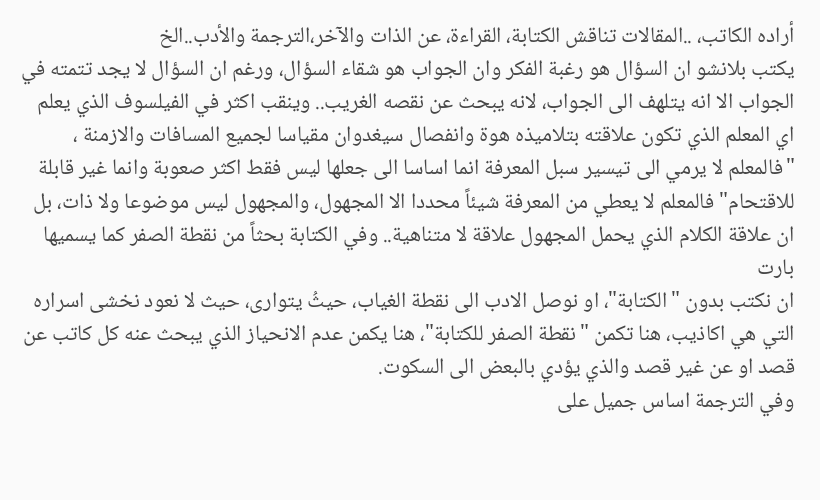أراده الكاتب، ..المقالات تناقش الكتابة، القراءة، عن الذات والآخر،الترجمة والأدب..الخ
يكتب بلانشو ان السؤال هو رغبة الفكر وان الجواب هو شقاء السؤال، ورغم ان السؤال لا يجد تتمته في الجواب الا انه يتلهف الى الجواب، لانه يبحث عن نقصه الغريب.. وينقب اكثر في الفيلسوف الذي يعلم اي المعلم الذي تكون علاقته بتلاميذه هوة وانفصال سيغدوان مقياسا لجميع المسافات والازمنة ، "فالمعلم لا يرمي الى تيسير سبل المعرفة انما اساسا الى جعلها ليس فقط اكثر صعوبة وانما غير قابلة للاقتحام" فالمعلم لا يعطي من المعرفة شيئاً محددا الا المجهول، والمجهول ليس موضوعا ولا ذات، بل ان علاقة الكلام الذي يحمل المجهول علاقة لا متناهية.. وفي الكتابة بحثاً من نقطة الصفر كما يسميها بارت
ان نكتب بدون "الكتابة"، او نوصل الادب الى نقطة الغياب، حيثُ يتوارى، حيث لا نعود نخشى اسراره التي هي اكاذيب، هنا تكمن "نقطة الصفر للكتابة"، هنا يكمن عدم الانحياز الذي يبحث عنه كل كاتب عن قصد او عن غير قصد والذي يؤدي بالبعض الى السكوت.
وفي الترجمة اساس جميل على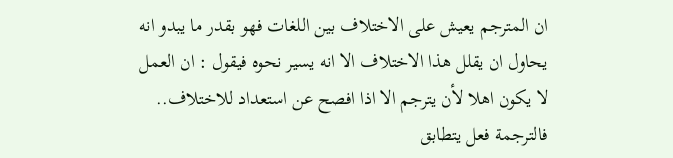ان المترجم يعيش على الاختلاف بين اللغات فهو بقدر ما يبدو انه يحاول ان يقلل هذا الاختلاف الا انه يسير نحوه فيقول : ان العمل لا يكون اهلا لأن يترجم الا اذا افصح عن استعداد للاختلاف.. فالترجمة فعل يتطابق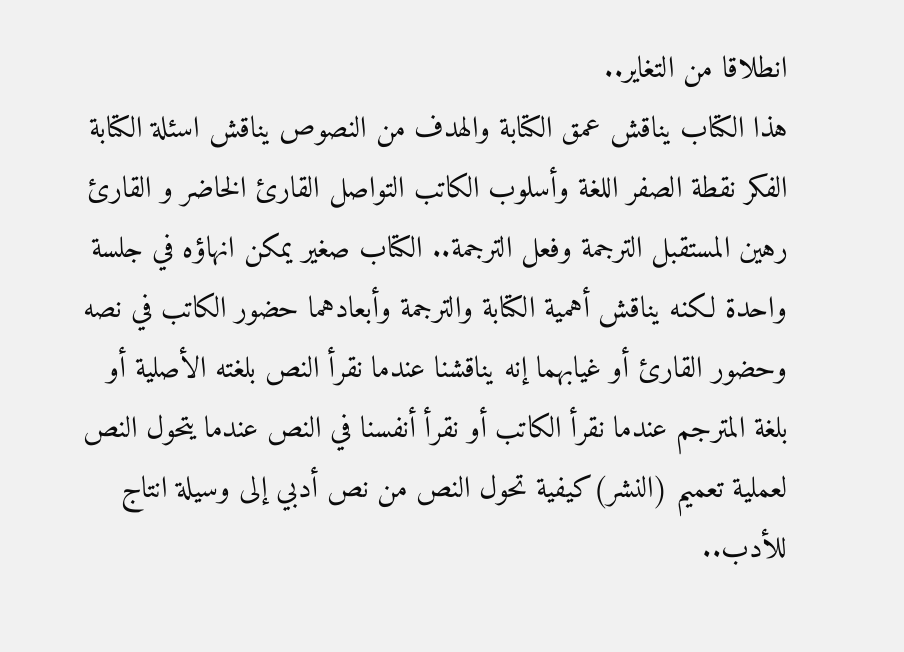انطلاقا من التغاير..
هذا الكتاب يناقش عمق الكتابة والهدف من النصوص يناقش اسئلة الكتابة الفكر نقطة الصفر اللغة وأسلوب الكاتب التواصل القارئ الخاضر و القارئ رهين المستقبل الترجمة وفعل الترجمة.. الكتاب صغير يمكن انهاؤه في جلسة واحدة لكنه يناقش أهمية الكتابة والترجمة وأبعادهما حضور الكاتب في نصه وحضور القارئ أو غيابهما إنه يناقشنا عندما نقرأ النص بلغته الأصلية أو بلغة المترجم عندما نقرأ الكاتب أو نقرأ أنفسنا في النص عندما يتحول النص لعملية تعميم (النشر)كيفية تحول النص من نص أدبي إلى وسيلة انتاج للأدب..